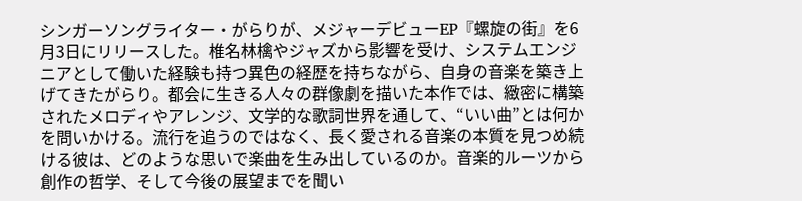シンガーソングライター・がらりが、メジャーデビューEP『螺旋の街』を6月3日にリリースした。椎名林檎やジャズから影響を受け、システムエンジニアとして働いた経験も持つ異色の経歴を持ちながら、自身の音楽を築き上げてきたがらり。都会に生きる人々の群像劇を描いた本作では、緻密に構築されたメロディやアレンジ、文学的な歌詞世界を通して、“いい曲”とは何かを問いかける。流行を追うのではなく、長く愛される音楽の本質を見つめ続ける彼は、どのような思いで楽曲を生み出しているのか。音楽的ルーツから創作の哲学、そして今後の展望までを聞い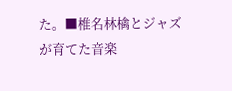た。■椎名林檎とジャズが育てた音楽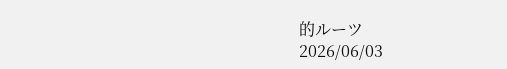的ルーツ
2026/06/03